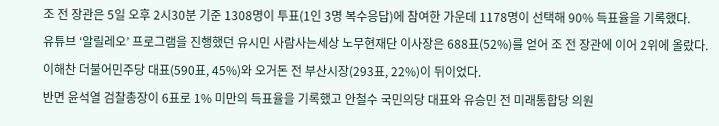조 전 장관은 5일 오후 2시30분 기준 1308명이 투표(1인 3명 복수응답)에 참여한 가운데 1178명이 선택해 90% 득표율을 기록했다.
유튜브 ‘알릴레오’ 프로그램을 진행했던 유시민 사람사는세상 노무현재단 이사장은 688표(52%)를 얻어 조 전 장관에 이어 2위에 올랐다. 이해찬 더불어민주당 대표(590표, 45%)와 오거돈 전 부산시장(293표, 22%)이 뒤이었다.
반면 윤석열 검찰총장이 6표로 1% 미만의 득표율을 기록했고 안철수 국민의당 대표와 유승민 전 미래통합당 의원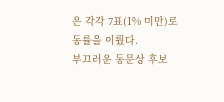은 각각 7표(1% 미만)로 동률을 이뤘다.
부끄러운 동문상 후보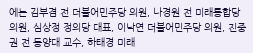에는 김부겸 전 더불어민주당 의원, 나경원 전 미래통합당 의원, 심상정 정의당 대표, 이낙연 더불어민주당 의원, 진중권 전 동양대 교수, 하태경 미래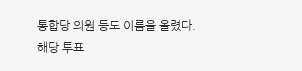통합당 의원 등도 이름을 올렸다.
해당 투표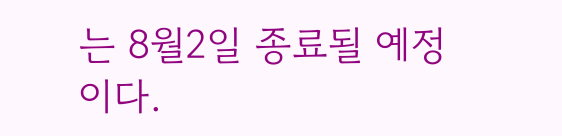는 8월2일 종료될 예정이다.